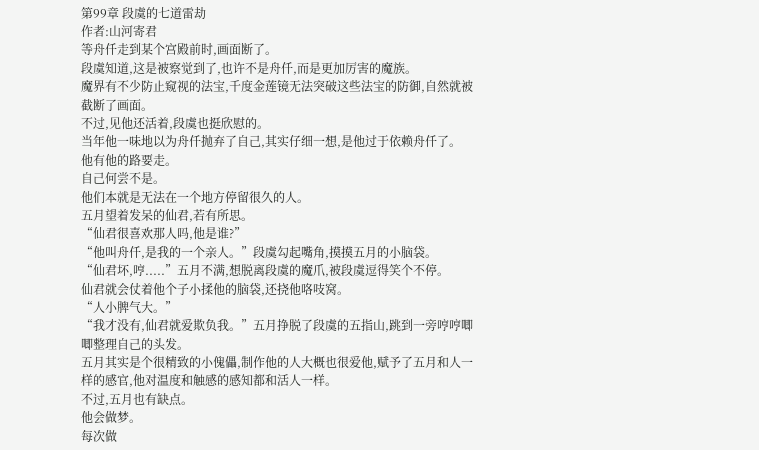第99章 段虞的七道雷劫
作者:山河寄君
等舟仟走到某个宫殿前时,画面断了。
段虞知道,这是被察觉到了,也许不是舟仟,而是更加厉害的魔族。
魔界有不少防止窥视的法宝,千度金莲镜无法突破这些法宝的防御,自然就被截断了画面。
不过,见他还活着,段虞也挺欣慰的。
当年他一味地以为舟仟抛弃了自己,其实仔细一想,是他过于依赖舟仟了。
他有他的路要走。
自己何尝不是。
他们本就是无法在一个地方停留很久的人。
五月望着发呆的仙君,若有所思。
“仙君很喜欢那人吗,他是谁?”
“他叫舟仟,是我的一个亲人。”段虞勾起嘴角,摸摸五月的小脑袋。
“仙君坏,哼.....”五月不满,想脱离段虞的魔爪,被段虞逗得笑个不停。
仙君就会仗着他个子小揉他的脑袋,还挠他咯吱窝。
“人小脾气大。”
“我才没有,仙君就爱欺负我。”五月挣脱了段虞的五指山,跳到一旁哼哼唧唧整理自己的头发。
五月其实是个很精致的小傀儡,制作他的人大概也很爱他,赋予了五月和人一样的感官,他对温度和触感的感知都和活人一样。
不过,五月也有缺点。
他会做梦。
每次做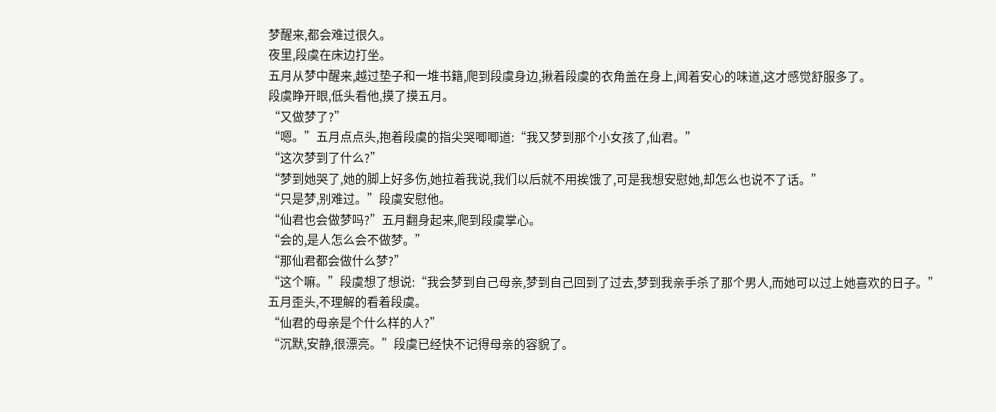梦醒来,都会难过很久。
夜里,段虞在床边打坐。
五月从梦中醒来,越过垫子和一堆书籍,爬到段虞身边,揪着段虞的衣角盖在身上,闻着安心的味道,这才感觉舒服多了。
段虞睁开眼,低头看他,摸了摸五月。
“又做梦了?”
“嗯。”五月点点头,抱着段虞的指尖哭唧唧道:“我又梦到那个小女孩了,仙君。”
“这次梦到了什么?”
“梦到她哭了,她的脚上好多伤,她拉着我说,我们以后就不用挨饿了,可是我想安慰她,却怎么也说不了话。”
“只是梦,别难过。”段虞安慰他。
“仙君也会做梦吗?”五月翻身起来,爬到段虞掌心。
“会的,是人怎么会不做梦。”
“那仙君都会做什么梦?”
“这个嘛。”段虞想了想说:“我会梦到自己母亲,梦到自己回到了过去,梦到我亲手杀了那个男人,而她可以过上她喜欢的日子。”
五月歪头,不理解的看着段虞。
“仙君的母亲是个什么样的人?”
“沉默,安静,很漂亮。”段虞已经快不记得母亲的容貌了。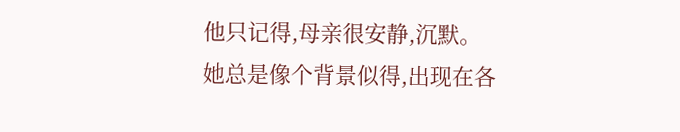他只记得,母亲很安静,沉默。
她总是像个背景似得,出现在各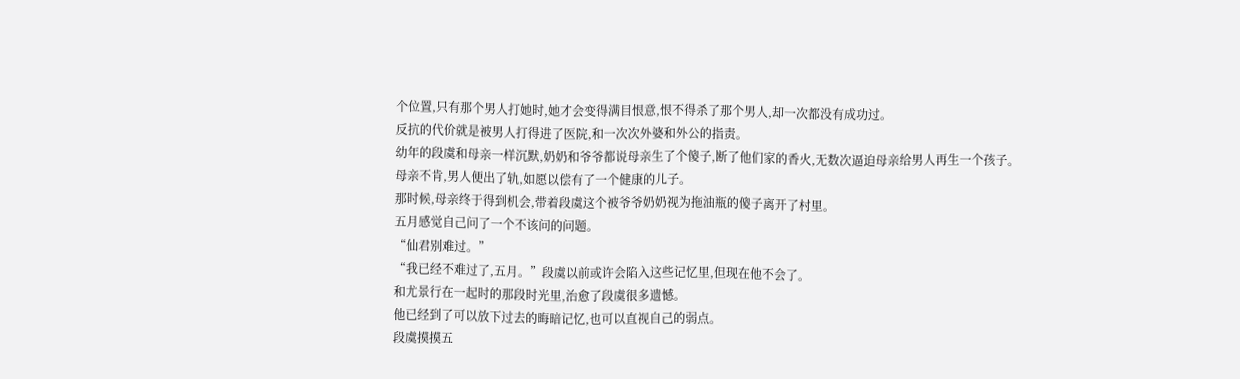个位置,只有那个男人打她时,她才会变得满目恨意,恨不得杀了那个男人,却一次都没有成功过。
反抗的代价就是被男人打得进了医院,和一次次外婆和外公的指责。
幼年的段虞和母亲一样沉默,奶奶和爷爷都说母亲生了个傻子,断了他们家的香火,无数次逼迫母亲给男人再生一个孩子。
母亲不肯,男人便出了轨,如愿以偿有了一个健康的儿子。
那时候,母亲终于得到机会,带着段虞这个被爷爷奶奶视为拖油瓶的傻子离开了村里。
五月感觉自己问了一个不该问的问题。
“仙君别难过。”
“我已经不难过了,五月。”段虞以前或许会陷入这些记忆里,但现在他不会了。
和尤景行在一起时的那段时光里,治愈了段虞很多遗憾。
他已经到了可以放下过去的晦暗记忆,也可以直视自己的弱点。
段虞摸摸五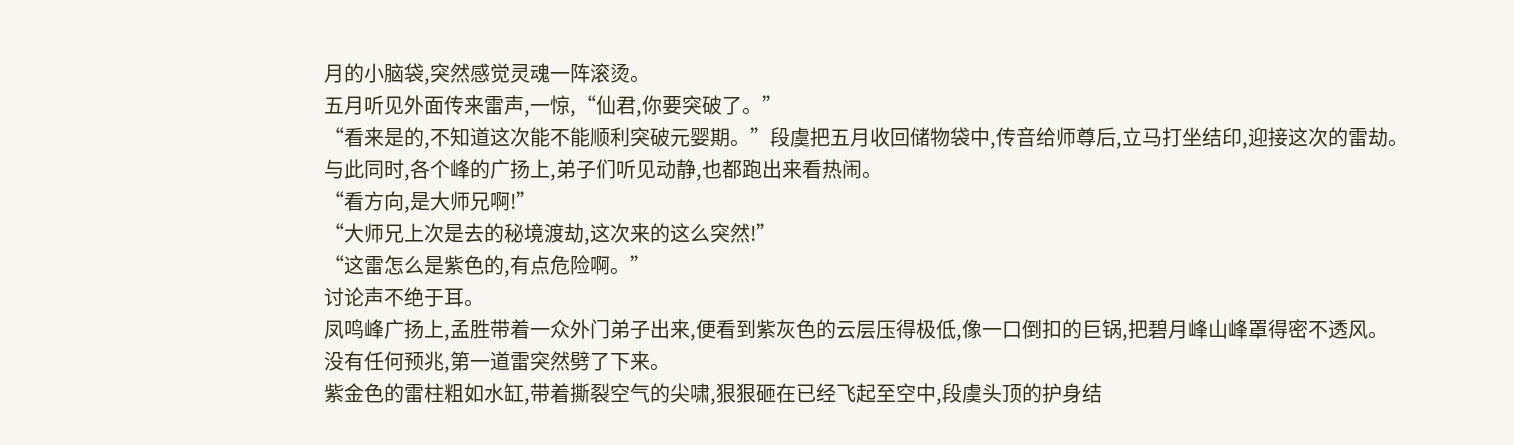月的小脑袋,突然感觉灵魂一阵滚烫。
五月听见外面传来雷声,一惊,“仙君,你要突破了。”
“看来是的,不知道这次能不能顺利突破元婴期。”段虞把五月收回储物袋中,传音给师尊后,立马打坐结印,迎接这次的雷劫。
与此同时,各个峰的广扬上,弟子们听见动静,也都跑出来看热闹。
“看方向,是大师兄啊!”
“大师兄上次是去的秘境渡劫,这次来的这么突然!”
“这雷怎么是紫色的,有点危险啊。”
讨论声不绝于耳。
凤鸣峰广扬上,孟胜带着一众外门弟子出来,便看到紫灰色的云层压得极低,像一口倒扣的巨锅,把碧月峰山峰罩得密不透风。
没有任何预兆,第一道雷突然劈了下来。
紫金色的雷柱粗如水缸,带着撕裂空气的尖啸,狠狠砸在已经飞起至空中,段虞头顶的护身结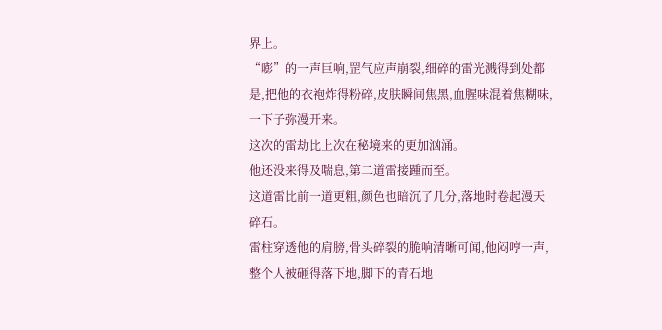界上。
“嘭”的一声巨响,罡气应声崩裂,细碎的雷光溅得到处都是,把他的衣袍炸得粉碎,皮肤瞬间焦黑,血腥味混着焦糊味,一下子弥漫开来。
这次的雷劫比上次在秘境来的更加汹涌。
他还没来得及喘息,第二道雷接踵而至。
这道雷比前一道更粗,颜色也暗沉了几分,落地时卷起漫天碎石。
雷柱穿透他的肩膀,骨头碎裂的脆响清晰可闻,他闷哼一声,整个人被砸得落下地,脚下的青石地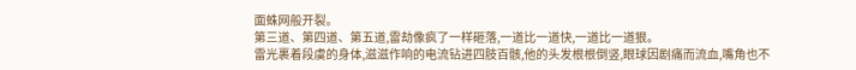面蛛网般开裂。
第三道、第四道、第五道,雷劫像疯了一样砸落,一道比一道快,一道比一道狠。
雷光裹着段虞的身体,滋滋作响的电流钻进四肢百骸,他的头发根根倒竖,眼球因剧痛而流血,嘴角也不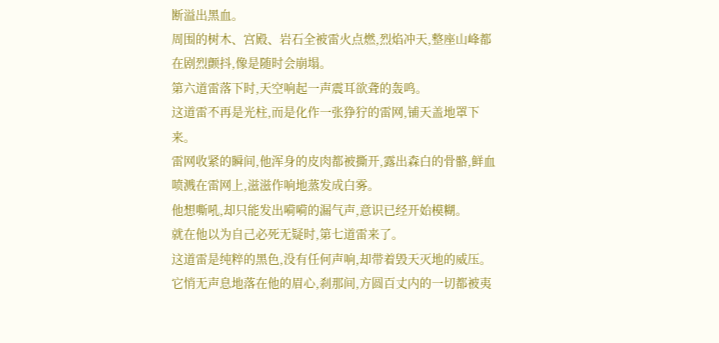断溢出黑血。
周围的树木、宫殿、岩石全被雷火点燃,烈焰冲天,整座山峰都在剧烈颤抖,像是随时会崩塌。
第六道雷落下时,天空响起一声震耳欲聋的轰鸣。
这道雷不再是光柱,而是化作一张狰狞的雷网,铺天盖地罩下来。
雷网收紧的瞬间,他浑身的皮肉都被撕开,露出森白的骨骼,鲜血喷溅在雷网上,滋滋作响地蒸发成白雾。
他想嘶吼,却只能发出嗬嗬的漏气声,意识已经开始模糊。
就在他以为自己必死无疑时,第七道雷来了。
这道雷是纯粹的黑色,没有任何声响,却带着毁天灭地的威压。
它悄无声息地落在他的眉心,刹那间,方圆百丈内的一切都被夷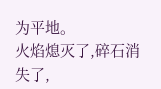为平地。
火焰熄灭了,碎石消失了,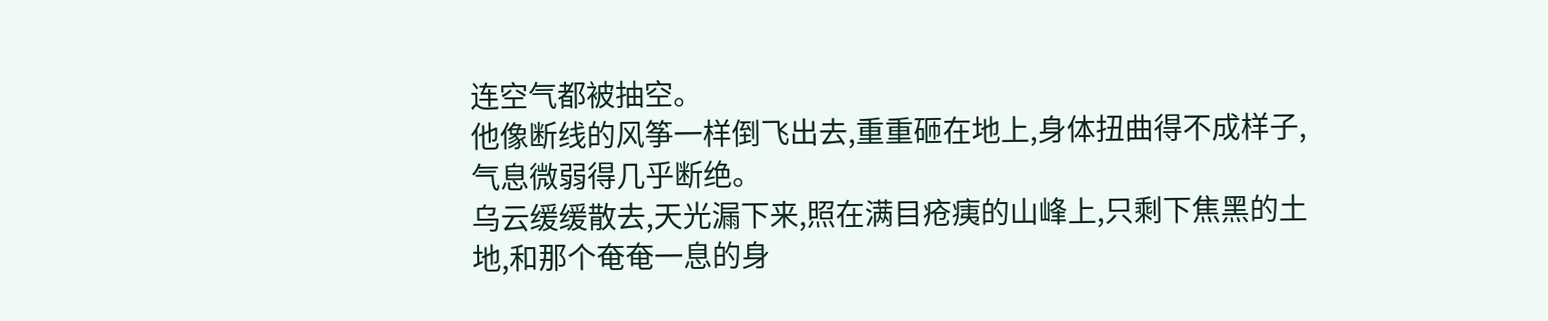连空气都被抽空。
他像断线的风筝一样倒飞出去,重重砸在地上,身体扭曲得不成样子,气息微弱得几乎断绝。
乌云缓缓散去,天光漏下来,照在满目疮痍的山峰上,只剩下焦黑的土地,和那个奄奄一息的身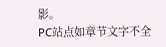影。
PC站点如章节文字不全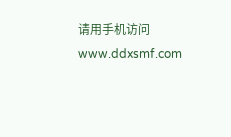请用手机访问www.ddxsmf.com